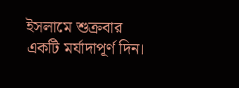ইসলামে শুক্রবার একটি মর্যাদাপূর্ণ দিন।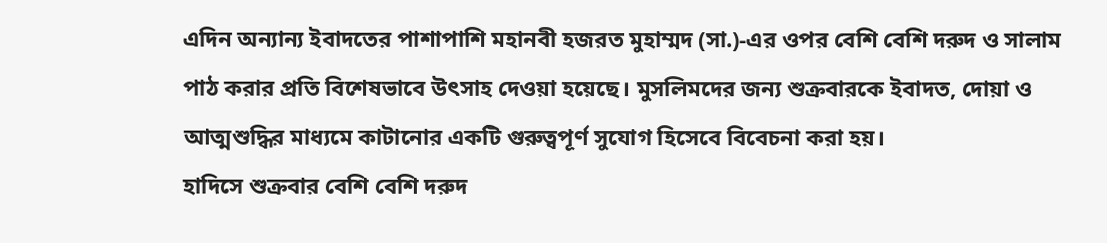এদিন অন্যান্য ইবাদতের পাশাপাশি মহানবী হজরত মুহাম্মদ (সা.)-এর ওপর বেশি বেশি দরুদ ও সালাম পাঠ করার প্রতি বিশেষভাবে উৎসাহ দেওয়া হয়েছে। মুসলিমদের জন্য শুক্রবারকে ইবাদত, দোয়া ও আত্মশুদ্ধির মাধ্যমে কাটানোর একটি গুরুত্বপূর্ণ সুযোগ হিসেবে বিবেচনা করা হয়।
হাদিসে শুক্রবার বেশি বেশি দরুদ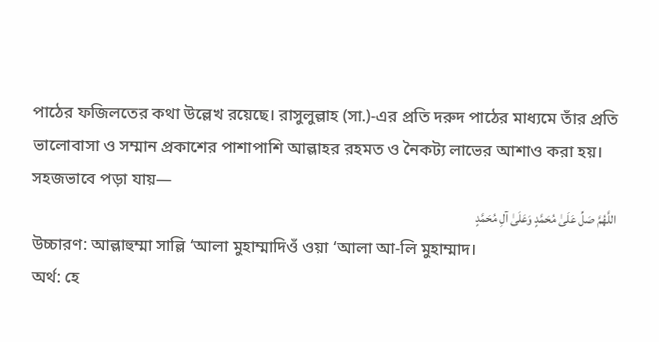পাঠের ফজিলতের কথা উল্লেখ রয়েছে। রাসুলুল্লাহ (সা.)-এর প্রতি দরুদ পাঠের মাধ্যমে তাঁর প্রতি ভালোবাসা ও সম্মান প্রকাশের পাশাপাশি আল্লাহর রহমত ও নৈকট্য লাভের আশাও করা হয়।
সহজভাবে পড়া যায়—
اللَّهُمَّ صَلِّ عَلَىٰ مُحَمَّدٍ وَعَلَىٰ آلِ مُحَمَّدٍ
উচ্চারণ: আল্লাহুম্মা সাল্লি ‘আলা মুহাম্মাদিওঁ ওয়া ‘আলা আ-লি মুহাম্মাদ।
অর্থ: হে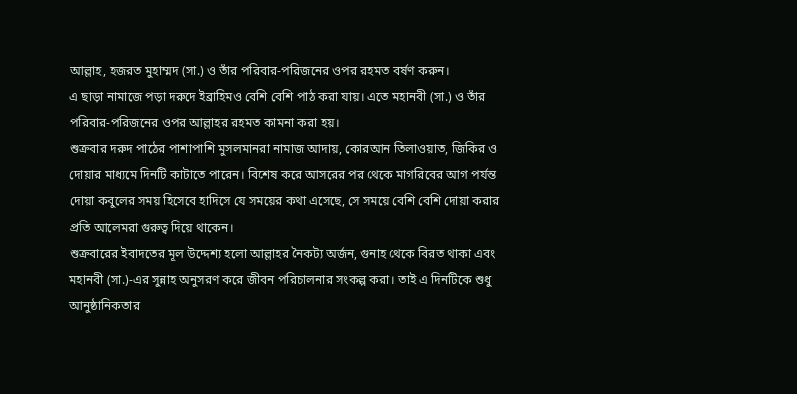আল্লাহ, হজরত মুহাম্মদ (সা.) ও তাঁর পরিবার-পরিজনের ওপর রহমত বর্ষণ করুন।
এ ছাড়া নামাজে পড়া দরুদে ইব্রাহিমও বেশি বেশি পাঠ করা যায়। এতে মহানবী (সা.) ও তাঁর পরিবার-পরিজনের ওপর আল্লাহর রহমত কামনা করা হয়।
শুক্রবার দরুদ পাঠের পাশাপাশি মুসলমানরা নামাজ আদায়, কোরআন তিলাওয়াত, জিকির ও দোয়ার মাধ্যমে দিনটি কাটাতে পারেন। বিশেষ করে আসরের পর থেকে মাগরিবের আগ পর্যন্ত দোয়া কবুলের সময় হিসেবে হাদিসে যে সময়ের কথা এসেছে, সে সময়ে বেশি বেশি দোয়া করার প্রতি আলেমরা গুরুত্ব দিয়ে থাকেন।
শুক্রবারের ইবাদতের মূল উদ্দেশ্য হলো আল্লাহর নৈকট্য অর্জন, গুনাহ থেকে বিরত থাকা এবং মহানবী (সা.)-এর সুন্নাহ অনুসরণ করে জীবন পরিচালনার সংকল্প করা। তাই এ দিনটিকে শুধু আনুষ্ঠানিকতার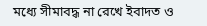মধ্যে সীমাবদ্ধ না রেখে ইবাদত ও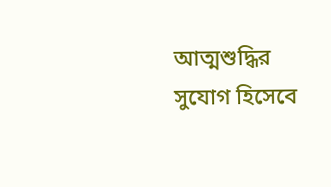আত্মশুদ্ধির সুযোগ হিসেবে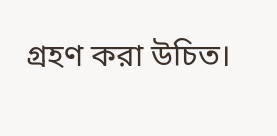গ্রহণ করা উচিত।